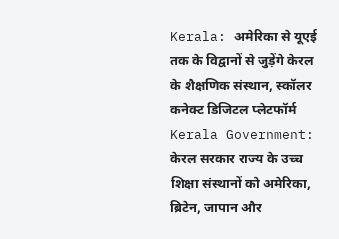Kerala: अमेरिका से यूएई तक के विद्वानों से जुड़ेंगे केरल के शैक्षणिक संस्थान, स्कॉलर कनेक्ट डिजिटल प्लेटफॉर्म
Kerala Government: केरल सरकार राज्य के उच्च शिक्षा संस्थानों को अमेरिका, ब्रिटेन, जापान और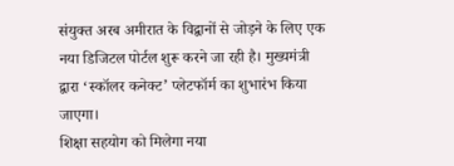संयुक्त अरब अमीरात के विद्वानों से जोड़ने के लिए एक नया डिजिटल पोर्टल शुरू करने जा रही है। मुख्यमंत्री द्वारा ‘स्कॉलर कनेक्ट’ प्लेटफॉर्म का शुभारंभ किया जाएगा।
शिक्षा सहयोग को मिलेगा नया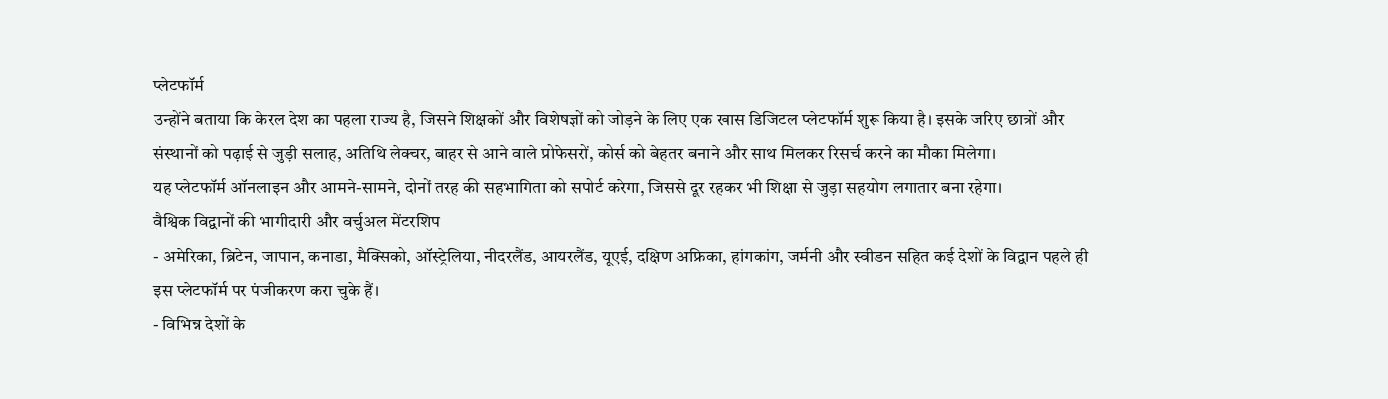प्लेटफॉर्म
उन्होंने बताया कि केरल देश का पहला राज्य है, जिसने शिक्षकों और विशेषज्ञों को जोड़ने के लिए एक खास डिजिटल प्लेटफॉर्म शुरू किया है। इसके जरिए छात्रों और संस्थानों को पढ़ाई से जुड़ी सलाह, अतिथि लेक्चर, बाहर से आने वाले प्रोफेसरों, कोर्स को बेहतर बनाने और साथ मिलकर रिसर्च करने का मौका मिलेगा।
यह प्लेटफॉर्म ऑनलाइन और आमने-सामने, दोनों तरह की सहभागिता को सपोर्ट करेगा, जिससे दूर रहकर भी शिक्षा से जुड़ा सहयोग लगातार बना रहेगा।
वैश्विक विद्वानों की भागीदारी और वर्चुअल मेंटरशिप
- अमेरिका, ब्रिटेन, जापान, कनाडा, मैक्सिको, ऑस्ट्रेलिया, नीदरलैंड, आयरलैंड, यूएई, दक्षिण अफ्रिका, हांगकांग, जर्मनी और स्वीडन सहित कई देशों के विद्वान पहले ही इस प्लेटफॉर्म पर पंजीकरण करा चुके हैं।
- विभिन्न देशों के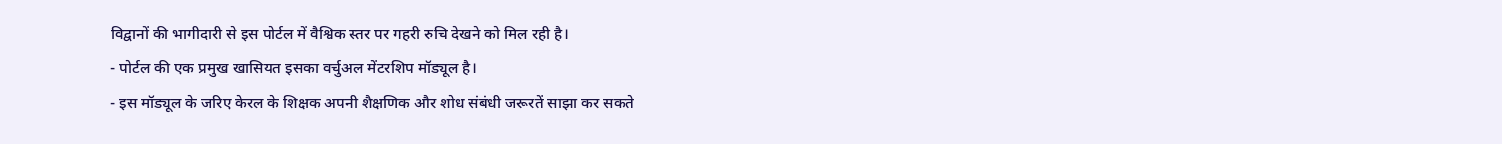विद्वानों की भागीदारी से इस पोर्टल में वैश्विक स्तर पर गहरी रुचि देखने को मिल रही है।
- पोर्टल की एक प्रमुख खासियत इसका वर्चुअल मेंटरशिप मॉड्यूल है।
- इस मॉड्यूल के जरिए केरल के शिक्षक अपनी शैक्षणिक और शोध संबंधी जरूरतें साझा कर सकते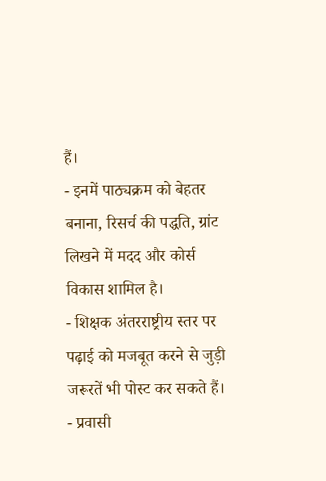हैं।
- इनमें पाठ्यक्रम को बेहतर बनाना, रिसर्च की पद्धति, ग्रांट लिखने में मदद और कोर्स विकास शामिल है।
- शिक्षक अंतरराष्ट्रीय स्तर पर पढ़ाई को मजबूत करने से जुड़ी जरूरतें भी पोस्ट कर सकते हैं।
- प्रवासी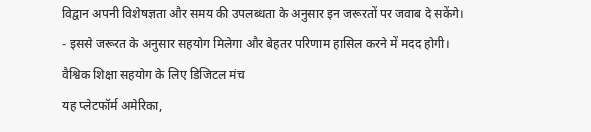विद्वान अपनी विशेषज्ञता और समय की उपलब्धता के अनुसार इन जरूरतों पर जवाब दे सकेंगे।
- इससे जरूरत के अनुसार सहयोग मिलेगा और बेहतर परिणाम हासिल करने में मदद होगी।
वैश्विक शिक्षा सहयोग के लिए डिजिटल मंच
यह प्लेटफॉर्म अमेरिका,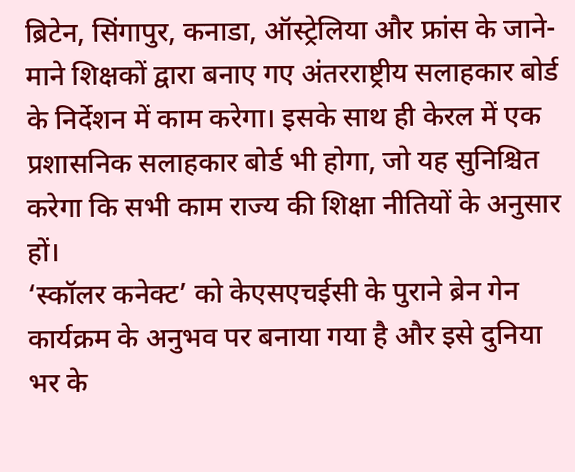ब्रिटेन, सिंगापुर, कनाडा, ऑस्ट्रेलिया और फ्रांस के जाने-माने शिक्षकों द्वारा बनाए गए अंतरराष्ट्रीय सलाहकार बोर्ड के निर्देशन में काम करेगा। इसके साथ ही केरल में एक प्रशासनिक सलाहकार बोर्ड भी होगा, जो यह सुनिश्चित करेगा कि सभी काम राज्य की शिक्षा नीतियों के अनुसार हों।
‘स्कॉलर कनेक्ट’ को केएसएचईसी के पुराने ब्रेन गेन कार्यक्रम के अनुभव पर बनाया गया है और इसे दुनिया भर के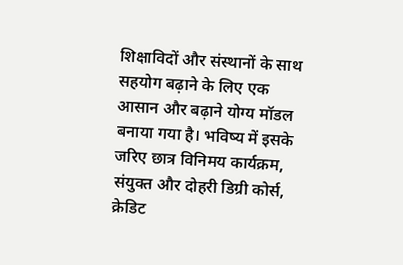शिक्षाविदों और संस्थानों के साथ सहयोग बढ़ाने के लिए एक आसान और बढ़ाने योग्य मॉडल बनाया गया है। भविष्य में इसके जरिए छात्र विनिमय कार्यक्रम, संयुक्त और दोहरी डिग्री कोर्स, क्रेडिट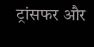ट्रांसफर और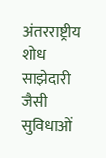अंतरराष्ट्रीय शोध साझेदारी जैसी सुविधाओं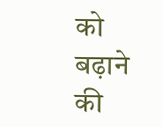को बढ़ाने की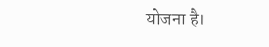योजना है।